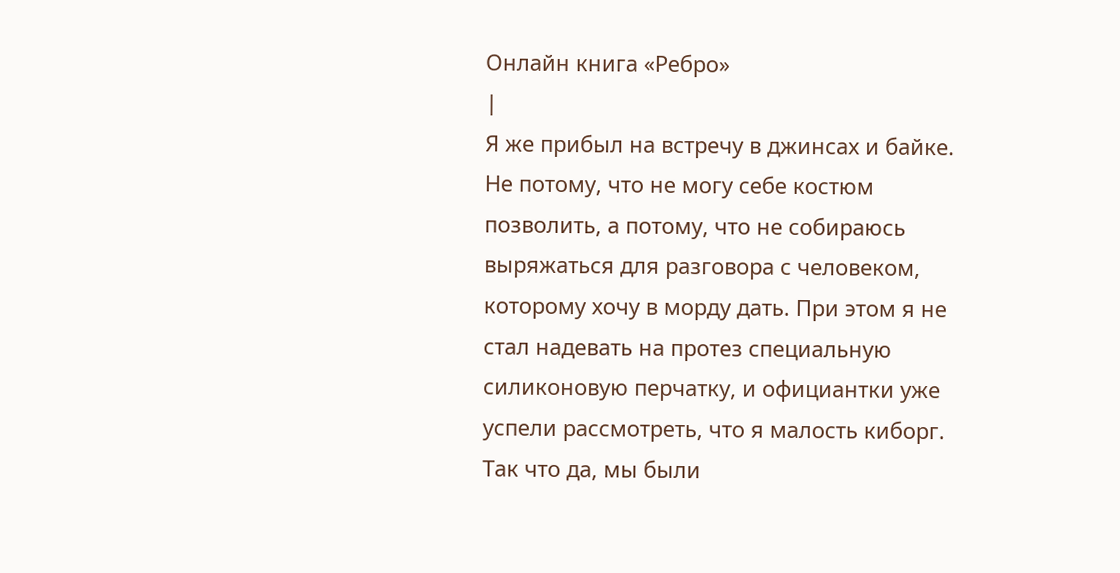Онлайн книга «Ребро»
|
Я же прибыл на встречу в джинсах и байке. Не потому, что не могу себе костюм позволить, а потому, что не собираюсь выряжаться для разговора с человеком, которому хочу в морду дать. При этом я не стал надевать на протез специальную силиконовую перчатку, и официантки уже успели рассмотреть, что я малость киборг. Так что да, мы были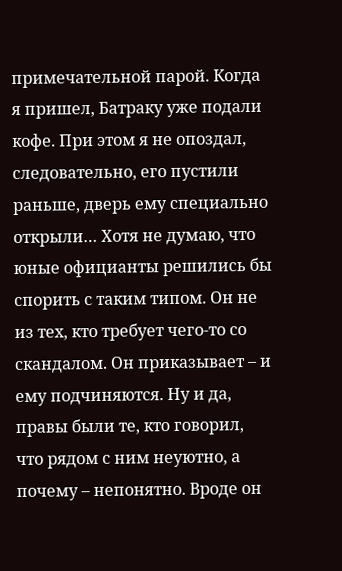примечательной парой. Когда я пришел, Батраку уже подали кофе. При этом я не опоздал, следовательно, его пустили раньше, дверь ему специально открыли… Хотя не думаю, что юные официанты решились бы спорить с таким типом. Он не из тех, кто требует чего-то со скандалом. Он приказывает – и ему подчиняются. Ну и да, правы были те, кто говорил, что рядом с ним неуютно, а почему – непонятно. Вроде он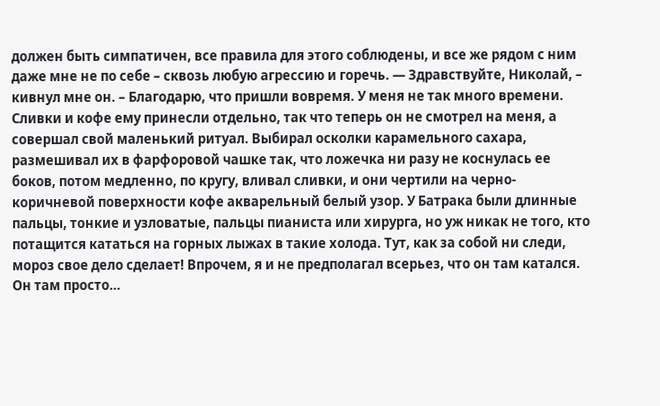должен быть симпатичен, все правила для этого соблюдены, и все же рядом с ним даже мне не по себе – сквозь любую агрессию и горечь. — Здравствуйте, Николай, – кивнул мне он. – Благодарю, что пришли вовремя. У меня не так много времени. Сливки и кофе ему принесли отдельно, так что теперь он не смотрел на меня, а совершал свой маленький ритуал. Выбирал осколки карамельного сахара, размешивал их в фарфоровой чашке так, что ложечка ни разу не коснулась ее боков, потом медленно, по кругу, вливал сливки, и они чертили на черно-коричневой поверхности кофе акварельный белый узор. У Батрака были длинные пальцы, тонкие и узловатые, пальцы пианиста или хирурга, но уж никак не того, кто потащится кататься на горных лыжах в такие холода. Тут, как за собой ни следи, мороз свое дело сделает! Впрочем, я и не предполагал всерьез, что он там катался. Он там просто…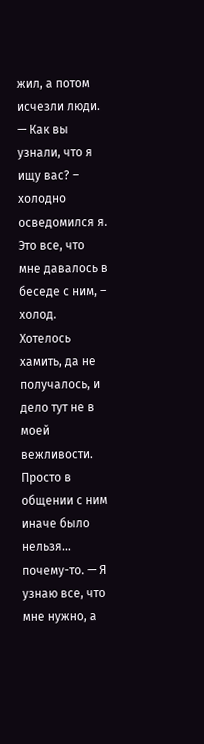жил, а потом исчезли люди. — Как вы узнали, что я ищу вас? – холодно осведомился я. Это все, что мне давалось в беседе с ним, – холод. Хотелось хамить, да не получалось, и дело тут не в моей вежливости. Просто в общении с ним иначе было нельзя… почему-то. — Я узнаю все, что мне нужно, а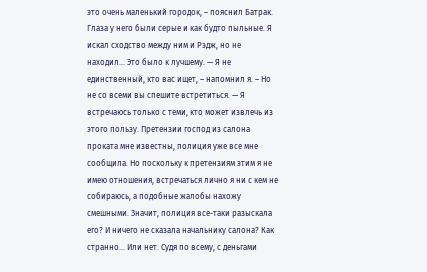это очень маленький городок, – пояснил Батрак. Глаза у него были серые и как будто пыльные. Я искал сходство между ним и Рэдж, но не находил… Это было к лучшему. — Я не единственный, кто вас ищет, – напомнил я. – Но не со всеми вы спешите встретиться. — Я встречаюсь только с теми, кто может извлечь из этого пользу. Претензии господ из салона проката мне известны, полиция уже все мне сообщила. Но поскольку к претензиям этим я не имею отношения, встречаться лично я ни с кем не собираюсь, а подобные жалобы нахожу смешными. Значит, полиция все-таки разыскала его? И ничего не сказала начальнику салона? Как странно… Или нет. Судя по всему, с деньгами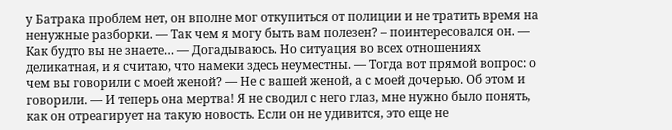у Батрака проблем нет, он вполне мог откупиться от полиции и не тратить время на ненужные разборки. — Так чем я могу быть вам полезен? – поинтересовался он. — Как будто вы не знаете… — Догадываюсь. Но ситуация во всех отношениях деликатная, и я считаю, что намеки здесь неуместны. — Тогда вот прямой вопрос: о чем вы говорили с моей женой? — Не с вашей женой, а с моей дочерью. Об этом и говорили. — И теперь она мертва! Я не сводил с него глаз, мне нужно было понять, как он отреагирует на такую новость. Если он не удивится, это еще не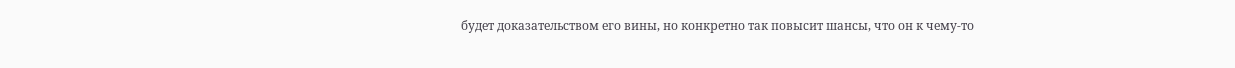будет доказательством его вины, но конкретно так повысит шансы, что он к чему-то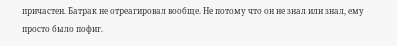причастен. Батрак не отреагировал вообще. Не потому что он не знал или знал, ему просто было пофиг.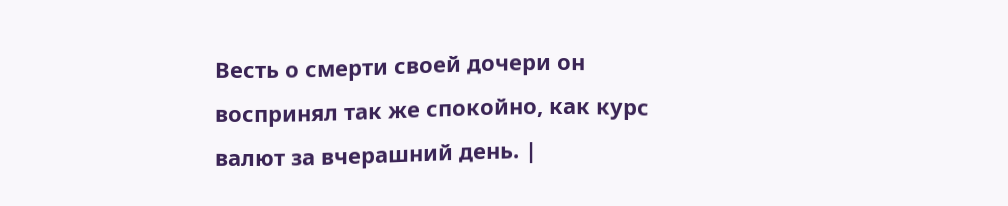Весть о смерти своей дочери он воспринял так же спокойно, как курс валют за вчерашний день. |